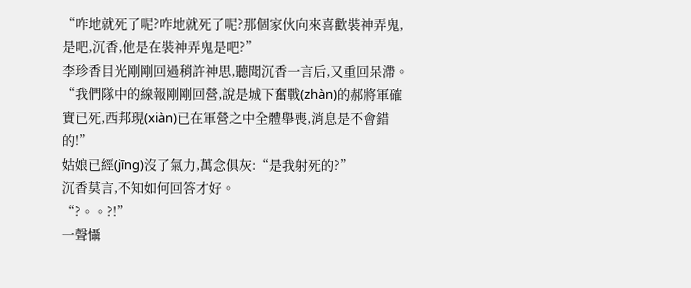“咋地就死了呢?咋地就死了呢?那個家伙向來喜歡裝神弄鬼,是吧,沉香,他是在裝神弄鬼是吧?”
李珍香目光剛剛回過稍許神思,聽聞沉香一言后,又重回呆滯。
“我們隊中的線報剛剛回營,說是城下奮戰(zhàn)的郝將軍確實已死,西邦現(xiàn)已在軍營之中全體舉喪,消息是不會錯的!”
姑娘已經(jīng)沒了氣力,萬念俱灰:“是我射死的?”
沉香莫言,不知如何回答才好。
“?。。?!”
一聲懾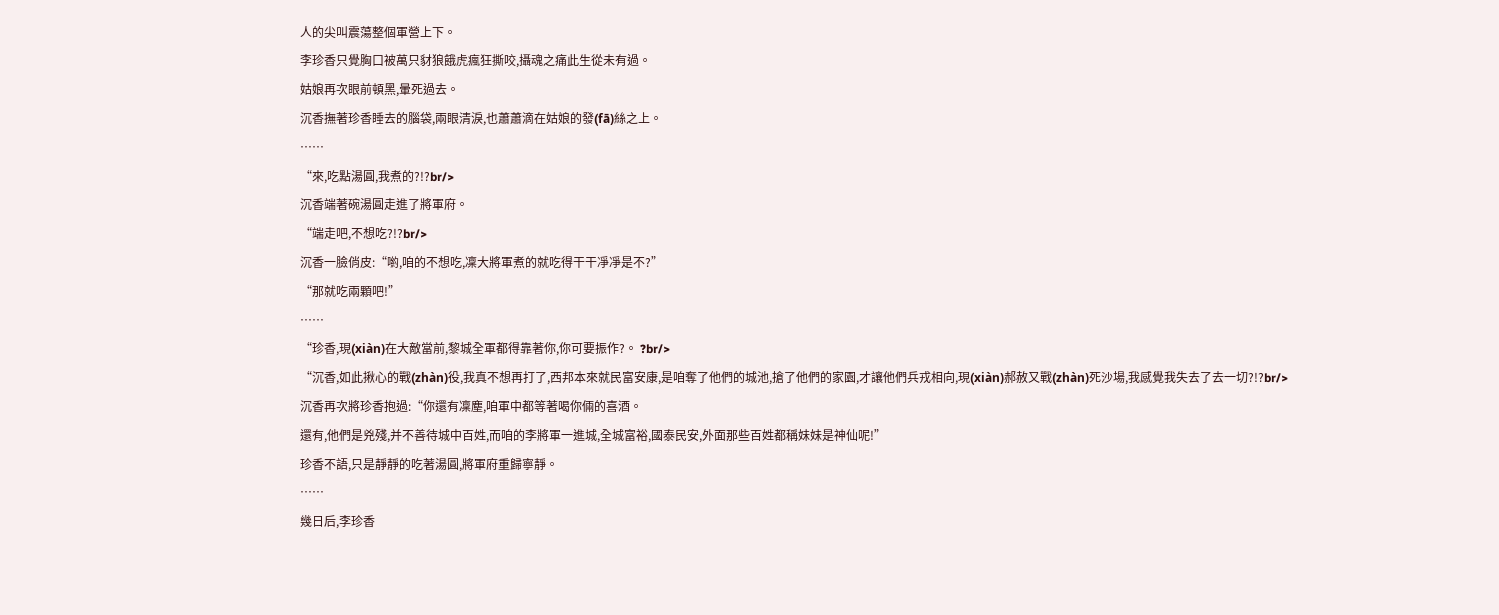人的尖叫震蕩整個軍營上下。
李珍香只覺胸口被萬只豺狼餓虎瘋狂撕咬,攝魂之痛此生從未有過。
姑娘再次眼前頓黑,暈死過去。
沉香撫著珍香睡去的腦袋,兩眼清淚,也蕭蕭滴在姑娘的發(fā)絲之上。
……
“來,吃點湯圓,我煮的?!?br/>
沉香端著碗湯圓走進了將軍府。
“端走吧,不想吃?!?br/>
沉香一臉俏皮:“喲,咱的不想吃,凜大將軍煮的就吃得干干凈凈是不?”
“那就吃兩顆吧!”
……
“珍香,現(xiàn)在大敵當前,黎城全軍都得靠著你,你可要振作?。 ?br/>
“沉香,如此揪心的戰(zhàn)役,我真不想再打了,西邦本來就民富安康,是咱奪了他們的城池,搶了他們的家園,才讓他們兵戎相向,現(xiàn)郝赦又戰(zhàn)死沙場,我感覺我失去了去一切?!?br/>
沉香再次將珍香抱過:“你還有凜塵,咱軍中都等著喝你倆的喜酒。
還有,他們是兇殘,并不善待城中百姓,而咱的李將軍一進城,全城富裕,國泰民安,外面那些百姓都稱妹妹是神仙呢!”
珍香不語,只是靜靜的吃著湯圓,將軍府重歸寧靜。
……
幾日后,李珍香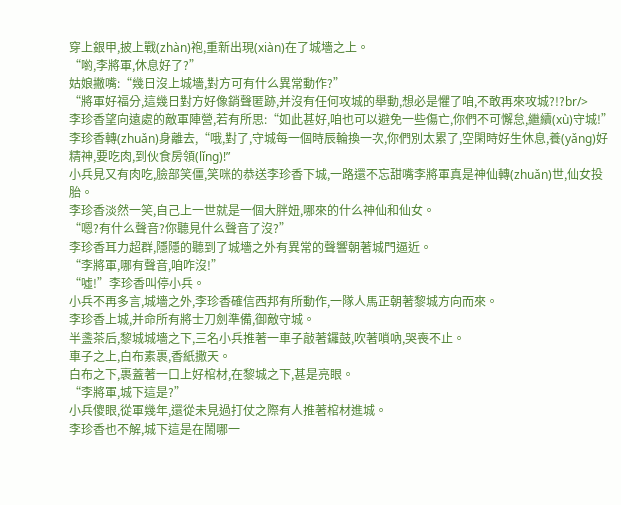穿上銀甲,披上戰(zhàn)袍,重新出現(xiàn)在了城墻之上。
“喲,李將軍,休息好了?”
姑娘撇嘴:“幾日沒上城墻,對方可有什么異常動作?”
“將軍好福分,這幾日對方好像銷聲匿跡,并沒有任何攻城的舉動,想必是懼了咱,不敢再來攻城?!?br/>
李珍香望向遠處的敵軍陣營,若有所思:“如此甚好,咱也可以避免一些傷亡,你們不可懈怠,繼續(xù)守城!”李珍香轉(zhuǎn)身離去,“哦,對了,守城每一個時辰輪換一次,你們別太累了,空閑時好生休息,養(yǎng)好精神,要吃肉,到伙食房領(lǐng)!”
小兵見又有肉吃,臉部笑僵,笑咪的恭送李珍香下城,一路還不忘甜嘴李將軍真是神仙轉(zhuǎn)世,仙女投胎。
李珍香淡然一笑,自己上一世就是一個大胖妞,哪來的什么神仙和仙女。
“嗯?有什么聲音?你聽見什么聲音了沒?”
李珍香耳力超群,隱隱的聽到了城墻之外有異常的聲響朝著城門逼近。
“李將軍,哪有聲音,咱咋沒!”
“噓!”李珍香叫停小兵。
小兵不再多言,城墻之外,李珍香確信西邦有所動作,一隊人馬正朝著黎城方向而來。
李珍香上城,并命所有將士刀劍準備,御敵守城。
半盞茶后,黎城城墻之下,三名小兵推著一車子敲著鑼鼓,吹著嗩吶,哭喪不止。
車子之上,白布素裹,香紙撒天。
白布之下,裹蓋著一口上好棺材,在黎城之下,甚是亮眼。
“李將軍,城下這是?”
小兵傻眼,從軍幾年,還從未見過打仗之際有人推著棺材進城。
李珍香也不解,城下這是在鬧哪一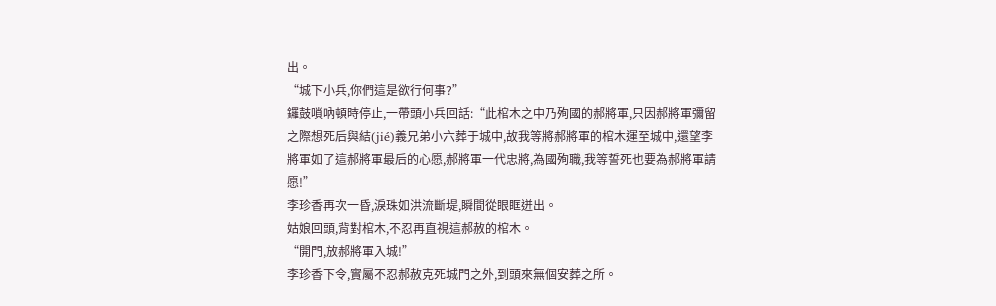出。
“城下小兵,你們這是欲行何事?”
鑼鼓嗩吶頓時停止,一帶頭小兵回話:“此棺木之中乃殉國的郝將軍,只因郝將軍彌留之際想死后與結(jié)義兄弟小六葬于城中,故我等將郝將軍的棺木運至城中,還望李將軍如了這郝將軍最后的心愿,郝將軍一代忠將,為國殉職,我等誓死也要為郝將軍請愿!”
李珍香再次一昏,淚珠如洪流斷堤,瞬間從眼眶迸出。
姑娘回頭,背對棺木,不忍再直視這郝赦的棺木。
“開門,放郝將軍入城!”
李珍香下令,實屬不忍郝赦克死城門之外,到頭來無個安葬之所。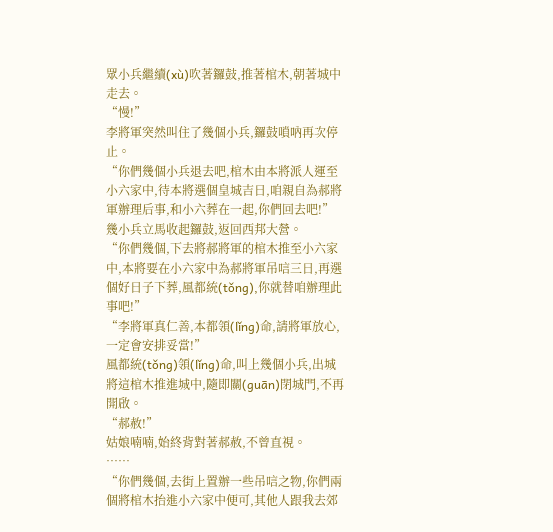眾小兵繼續(xù)吹著鑼鼓,推著棺木,朝著城中走去。
“慢!”
李將軍突然叫住了幾個小兵,鑼鼓嗩吶再次停止。
“你們幾個小兵退去吧,棺木由本將派人運至小六家中,待本將選個皇城吉日,咱親自為郝將軍辦理后事,和小六葬在一起,你們回去吧!”
幾小兵立馬收起鑼鼓,返回西邦大營。
“你們幾個,下去將郝將軍的棺木推至小六家中,本將要在小六家中為郝將軍吊唁三日,再選個好日子下葬,風都統(tǒng),你就替咱辦理此事吧!”
“李將軍真仁善,本都領(lǐng)命,請將軍放心,一定會安排妥當!”
風都統(tǒng)領(lǐng)命,叫上幾個小兵,出城將這棺木推進城中,隨即關(guān)閉城門,不再開啟。
“郝赦!”
姑娘喃喃,始終背對著郝赦,不曾直視。
……
“你們幾個,去街上置辦一些吊唁之物,你們兩個將棺木抬進小六家中便可,其他人跟我去郊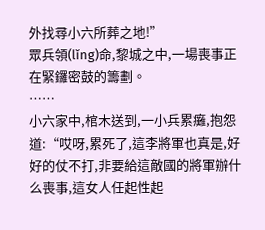外找尋小六所葬之地!”
眾兵領(lǐng)命,黎城之中,一場喪事正在緊鑼密鼓的籌劃。
……
小六家中,棺木送到,一小兵累癱,抱怨道:“哎呀,累死了,這李將軍也真是,好好的仗不打,非要給這敵國的將軍辦什么喪事,這女人任起性起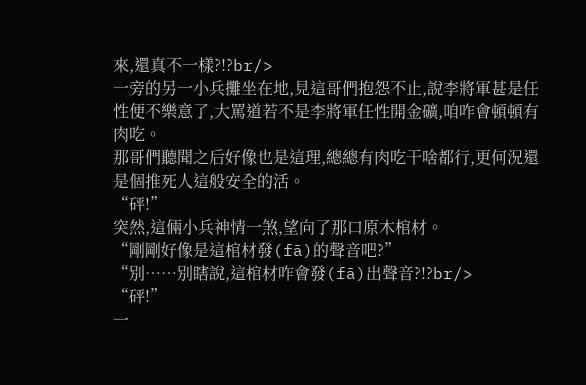來,還真不一樣?!?br/>
一旁的另一小兵攤坐在地,見這哥們抱怨不止,說李將軍甚是任性便不樂意了,大罵道若不是李將軍任性開金礦,咱咋會頓頓有肉吃。
那哥們聽聞之后好像也是這理,總總有肉吃干啥都行,更何況還是個推死人這般安全的活。
“砰!”
突然,這倆小兵神情一煞,望向了那口原木棺材。
“剛剛好像是這棺材發(fā)的聲音吧?”
“別……別瞎說,這棺材咋會發(fā)出聲音?!?br/>
“砰!”
一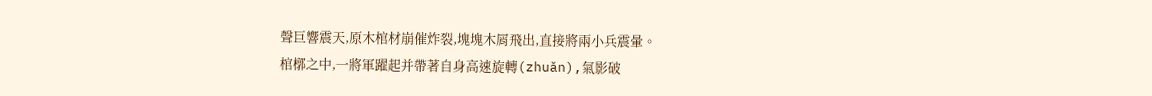聲巨響震天,原木棺材崩催炸裂,塊塊木屑飛出,直接將兩小兵震暈。
棺槨之中,一將軍躍起并帶著自身高速旋轉(zhuǎn),氣影破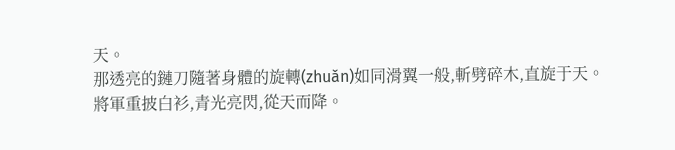天。
那透亮的鏈刀隨著身體的旋轉(zhuǎn)如同滑翼一般,斬劈碎木,直旋于天。
將軍重披白衫,青光亮閃,從天而降。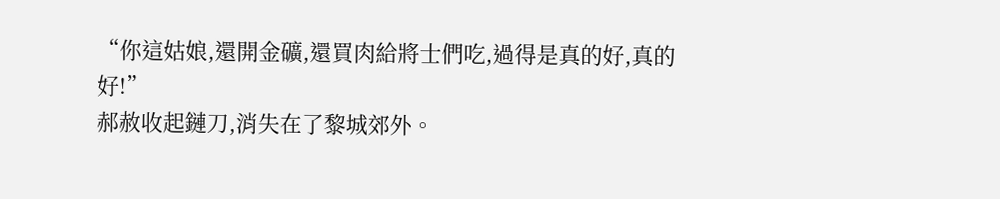“你這姑娘,還開金礦,還買肉給將士們吃,過得是真的好,真的好!”
郝赦收起鏈刀,消失在了黎城郊外。